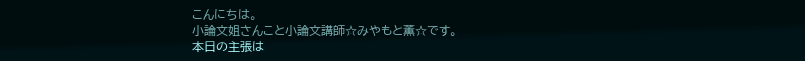こんにちは。
小論文姐さんこと小論文講師☆みやもと薫☆です。
本日の主張は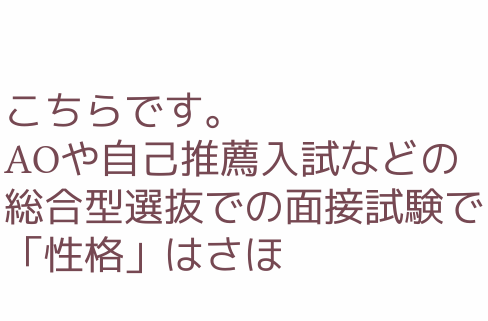こちらです。
AOや自己推薦入試などの総合型選抜での面接試験で「性格」はさほ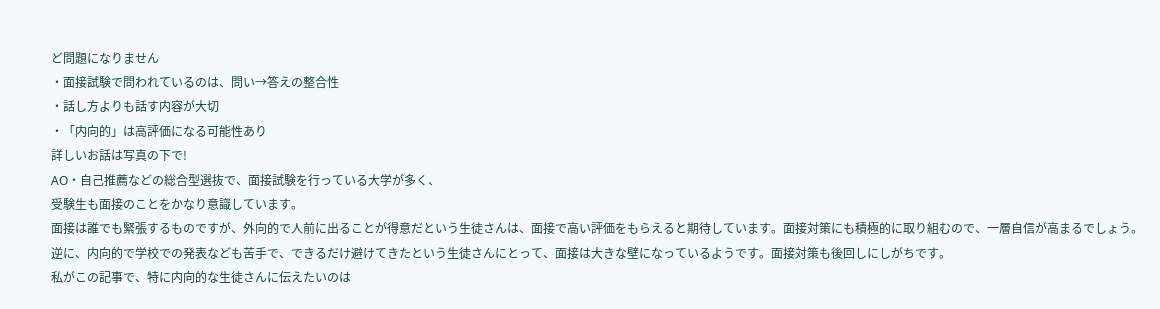ど問題になりません
・面接試験で問われているのは、問い→答えの整合性
・話し方よりも話す内容が大切
・「内向的」は高評価になる可能性あり
詳しいお話は写真の下で!
AO・自己推薦などの総合型選抜で、面接試験を行っている大学が多く、
受験生も面接のことをかなり意識しています。
面接は誰でも緊張するものですが、外向的で人前に出ることが得意だという生徒さんは、面接で高い評価をもらえると期待しています。面接対策にも積極的に取り組むので、一層自信が高まるでしょう。
逆に、内向的で学校での発表なども苦手で、できるだけ避けてきたという生徒さんにとって、面接は大きな壁になっているようです。面接対策も後回しにしがちです。
私がこの記事で、特に内向的な生徒さんに伝えたいのは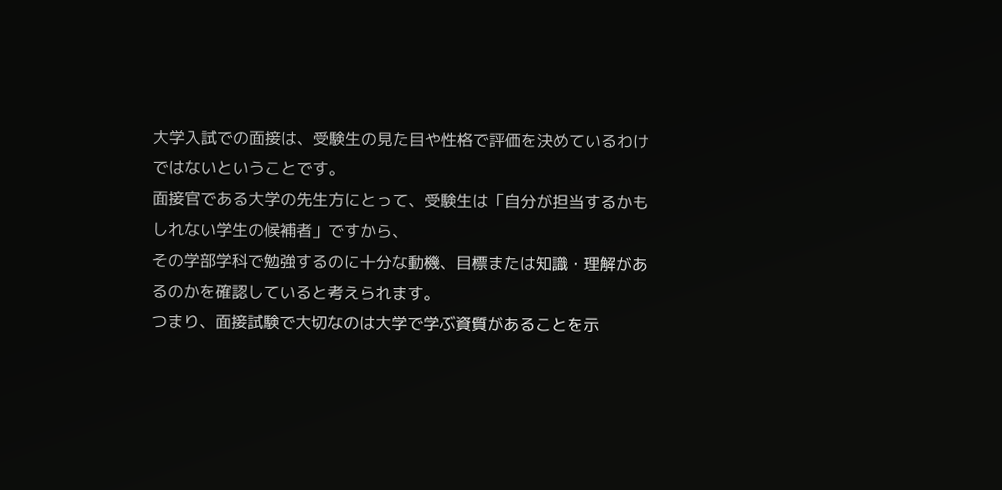大学入試での面接は、受験生の見た目や性格で評価を決めているわけではないということです。
面接官である大学の先生方にとって、受験生は「自分が担当するかもしれない学生の候補者」ですから、
その学部学科で勉強するのに十分な動機、目標または知識・理解があるのかを確認していると考えられます。
つまり、面接試験で大切なのは大学で学ぶ資質があることを示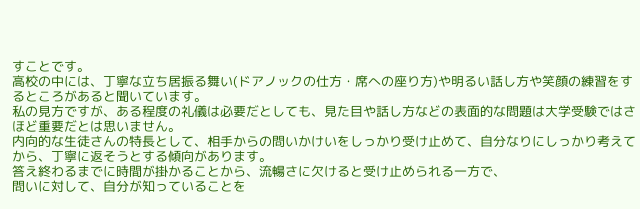すことです。
高校の中には、丁寧な立ち居振る舞い(ドアノックの仕方・席への座り方)や明るい話し方や笑顔の練習をするところがあると聞いています。
私の見方ですが、ある程度の礼儀は必要だとしても、見た目や話し方などの表面的な問題は大学受験ではさほど重要だとは思いません。
内向的な生徒さんの特長として、相手からの問いかけいをしっかり受け止めて、自分なりにしっかり考えてから、丁寧に返そうとする傾向があります。
答え終わるまでに時間が掛かることから、流暢さに欠けると受け止められる一方で、
問いに対して、自分が知っていることを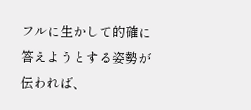フルに生かして的確に答えようとする姿勢が伝われば、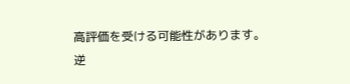高評価を受ける可能性があります。
逆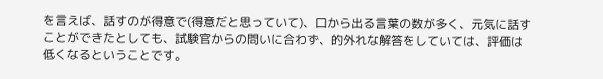を言えば、話すのが得意で(得意だと思っていて)、口から出る言葉の数が多く、元気に話すことができたとしても、試験官からの問いに合わず、的外れな解答をしていては、評価は低くなるということです。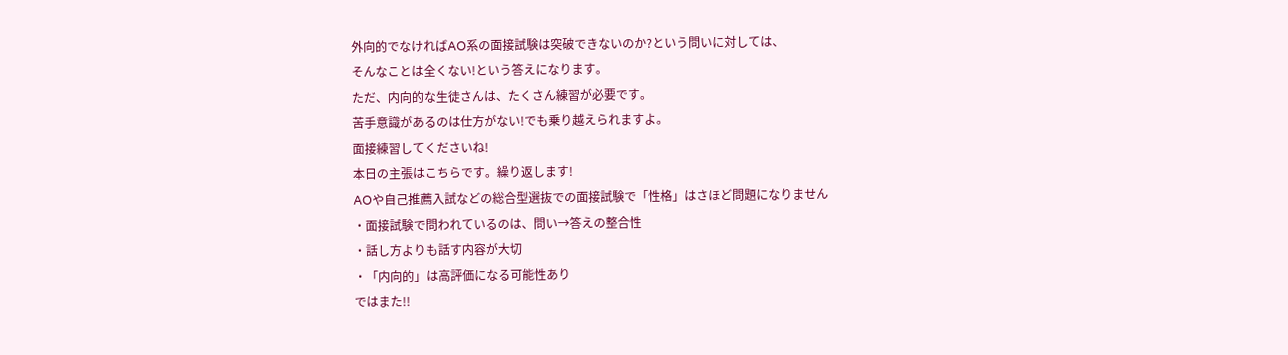外向的でなければAO系の面接試験は突破できないのか?という問いに対しては、
そんなことは全くない!という答えになります。
ただ、内向的な生徒さんは、たくさん練習が必要です。
苦手意識があるのは仕方がない!でも乗り越えられますよ。
面接練習してくださいね!
本日の主張はこちらです。繰り返します!
AOや自己推薦入試などの総合型選抜での面接試験で「性格」はさほど問題になりません
・面接試験で問われているのは、問い→答えの整合性
・話し方よりも話す内容が大切
・「内向的」は高評価になる可能性あり
ではまた!!